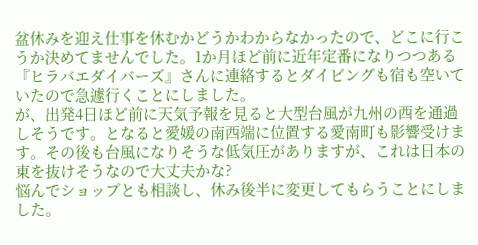盆休みを迎え仕事を休むかどうかわからなかったので、どこに行こうか決めてませんでした。1か月ほど前に近年定番になりつつある『ヒラバエダイバーズ』さんに連絡するとダイビングも宿も空いていたので急遽行くことにしました。
が、出発4日ほど前に天気予報を見ると大型台風が九州の西を通過しそうです。となると愛媛の南西端に位置する愛南町も影響受けます。その後も台風になりそうな低気圧がありますが、これは日本の東を抜けそうなので大丈夫かな?
悩んでショップとも相談し、休み後半に変更してもらうことにしました。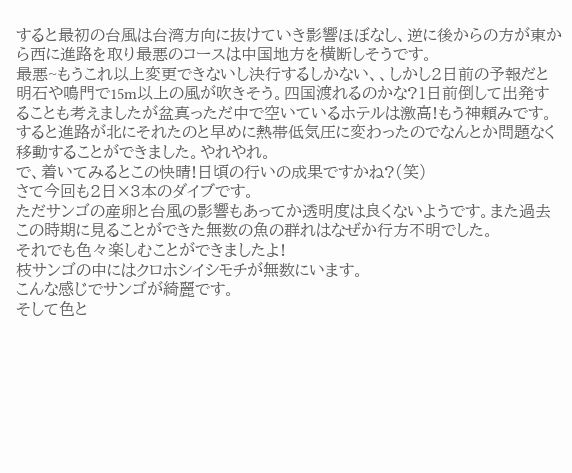すると最初の台風は台湾方向に抜けていき影響ほぼなし、逆に後からの方が東から西に進路を取り最悪のコースは中国地方を横断しそうです。
最悪~もうこれ以上変更できないし決行するしかない、、しかし2日前の予報だと明石や鳴門で15m以上の風が吹きそう。四国渡れるのかな?1日前倒して出発することも考えましたが盆真っただ中で空いているホテルは激高!もう神頼みです。
すると進路が北にそれたのと早めに熱帯低気圧に変わったのでなんとか問題なく移動することができました。やれやれ。
で、着いてみるとこの快晴!日頃の行いの成果ですかね?(笑)
さて今回も2日×3本のダイブです。
ただサンゴの産卵と台風の影響もあってか透明度は良くないようです。また過去この時期に見ることができた無数の魚の群れはなぜか行方不明でした。
それでも色々楽しむことができましたよ!
枝サンゴの中にはクロホシイシモチが無数にいます。
こんな感じでサンゴが綺麗です。
そして色と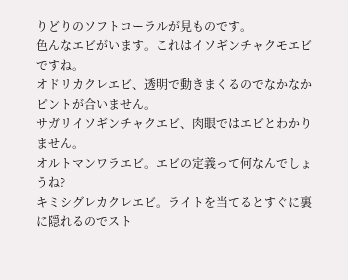りどりのソフトコーラルが見ものです。
色んなエビがいます。これはイソギンチャクモエビですね。
オドリカクレエビ、透明で動きまくるのでなかなかピントが合いません。
サガリイソギンチャクエビ、肉眼ではエビとわかりません。
オルトマンワラエビ。エビの定義って何なんでしょうね?
キミシグレカクレエビ。ライトを当てるとすぐに裏に隠れるのでスト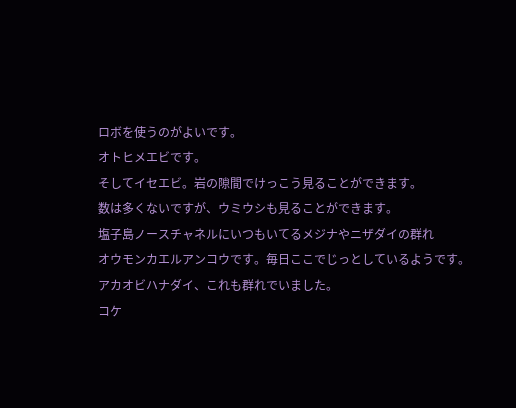ロボを使うのがよいです。
オトヒメエビです。
そしてイセエビ。岩の隙間でけっこう見ることができます。
数は多くないですが、ウミウシも見ることができます。
塩子島ノースチャネルにいつもいてるメジナやニザダイの群れ
オウモンカエルアンコウです。毎日ここでじっとしているようです。
アカオビハナダイ、これも群れでいました。
コケ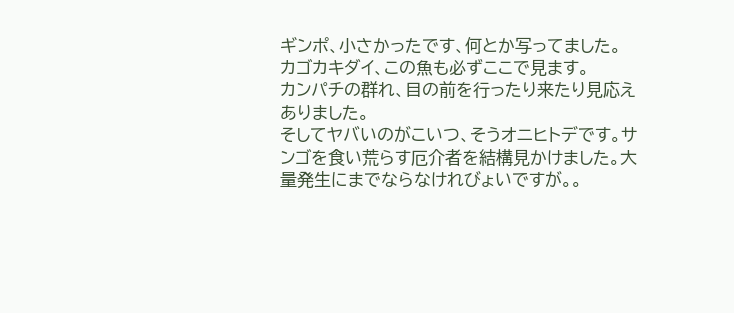ギンポ、小さかったです、何とか写ってました。
カゴカキダイ、この魚も必ずここで見ます。
カンパチの群れ、目の前を行ったり来たり見応えありました。
そしてヤバいのがこいつ、そうオニヒトデです。サンゴを食い荒らす厄介者を結構見かけました。大量発生にまでならなけれびょいですが。。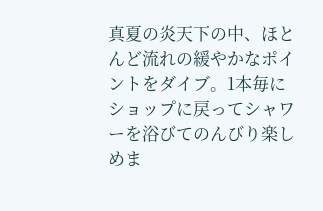真夏の炎天下の中、ほとんど流れの緩やかなポイントをダイブ。1本毎にショップに戻ってシャワーを浴びてのんびり楽しめま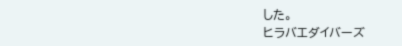した。
ヒラバエダイバーズ